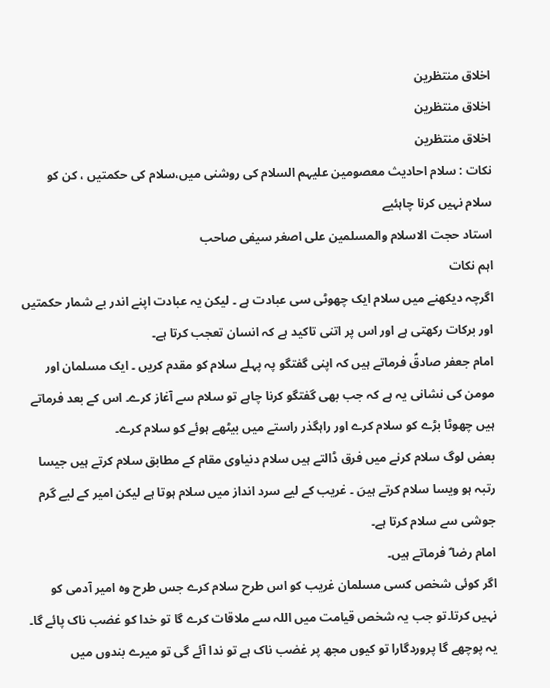اخلاق منتظرین
اخلاق منتظرین
اخلاق منتظرین
نکات : سلام احادیث معصومین علیہم السلام کی روشنی میں،سلام کی حکمتیں ، کن کو سلام نہیں کرنا چاہئیے
استاد حجت الاسلام والمسلمین علی اصغر سیفی صاحب
اہم نکات
اگرچہ دیکھنے میں سلام ایک چھوٹی سی عبادت ہے ۔ لیکن یہ عبادت اپنے اندر بے شمار حکمتیں اور برکات رکھتی ہے اور اس پر اتنی تاکید ہے کہ انسان تعجب کرتا ہے۔
امام جعفر صادقؑ فرماتے ہیں کہ اپنی گفتگو پہ پہلے سلام کو مقدم کریں ۔ ایک مسلمان اور مومن کی نشانی یہ ہے کہ جب بھی گفتگو کرنا چاہے تو سلام سے آغاز کرے۔ اس کے بعد فرماتے ہیں چھوٹا بڑے کو سلام کرے اور راہگذر راستے میں بیٹھے ہوئے کو سلام کرے۔
بعض لوگ سلام کرنے میں فرق ڈالتے ہیں سلام دنیاوی مقام کے مطابق سلام کرتے ہیں جیسا رتبہ ہو ویسا سلام کرتے ہیںَ ۔ غریب کے لیے سرد انداز میں سلام ہوتا ہے لیکن امیر کے لیے گرم جوشی سے سلام کرتا ہے۔
امام رضا ؑ فرماتے ہیں۔
اگر کوئی شخص کسی مسلمان غریب کو اس طرح سلام کرے جس طرح وہ امیر آدمی کو نہیں کرتا۔تو جب یہ شخص قیامت میں اللہ سے ملاقات کرے گا تو خدا کو غضب ناک پائے گا۔
یہ پوچھے گا پروردگارا تو کیوں مجھ پر غضب ناک ہے تو ندا آئے گی تو میرے بندوں میں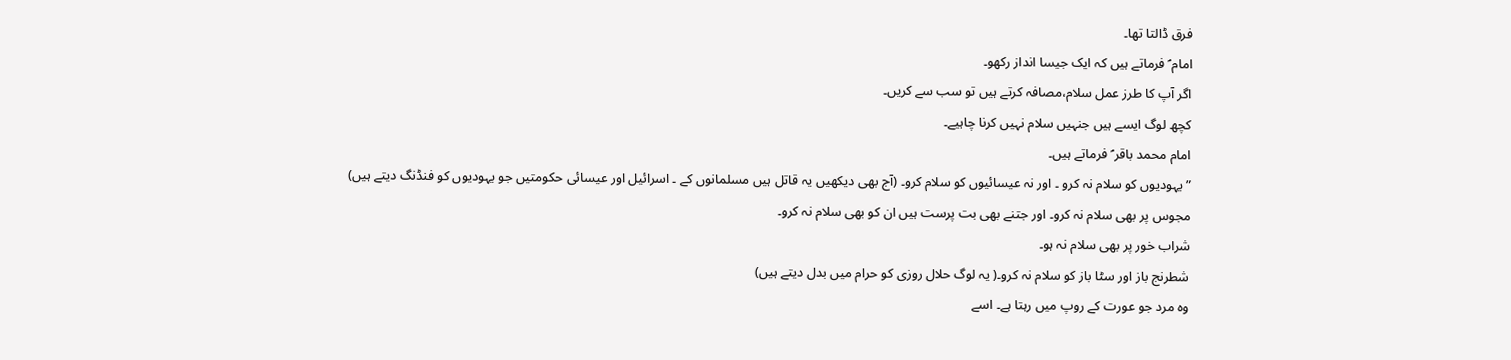فرق ڈالتا تھا۔
امام ؑ فرماتے ہیں کہ ایک جیسا انداز رکھو۔
اگر آپ کا طرز عمل سلام،مصافہ کرتے ہیں تو سب سے کریں۔
کچھ لوگ ایسے ہیں جنہیں سلام نہیں کرنا چاہیے۔
امام محمد باقر ؑ فرماتے ہیں۔
” یہودیوں کو سلام نہ کرو ۔ اور نہ عیسائیوں کو سلام کرو۔ (آج بھی دیکھیں یہ قاتل ہیں مسلمانوں کے ۔ اسرائیل اور عیسائی حکومتیں جو یہودیوں کو فنڈنگ دیتے ہیں)
مجوس پر بھی سلام نہ کرو۔ اور جتنے بھی بت پرست ہیں ان کو بھی سلام نہ کرو۔
شراب خور پر بھی سلام نہ ہو۔
شطرنج باز اور سٹا باز کو سلام نہ کرو۔( یہ لوگ حلال روزی کو حرام میں بدل دیتے ہیں)
وہ مرد جو عورت کے روپ میں رہتا ہے۔ اسے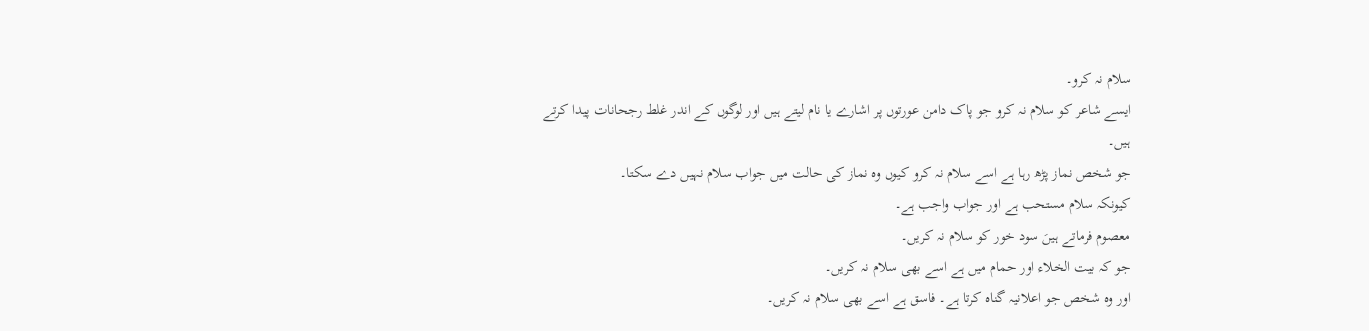سلام نہ کرو۔
ایسے شاعر کو سلام نہ کرو جو پاک دامن عورتوں پر اشارے یا نام لیتے ہیں اور لوگوں کے اندر غلط رجحانات پیدا کرتے ہیں۔
جو شخص نماز پڑھ رہا ہے اسے سلام نہ کرو کیوں وہ نماز کی حالت میں جواب سلام نہیں دے سکتا۔
کیونکہ سلام مستحب ہے اور جواب واجب ہے۔
معصوم فرماتے ہیںَ سود خور کو سلام نہ کریں۔
جو کہ بیت الخلاء اور حمام میں ہے اسے بھی سلام نہ کریں۔
اور وہ شخص جو اعلانیہ گناہ کرتا ہے۔ فاسق ہے اسے بھی سلام نہ کریں۔